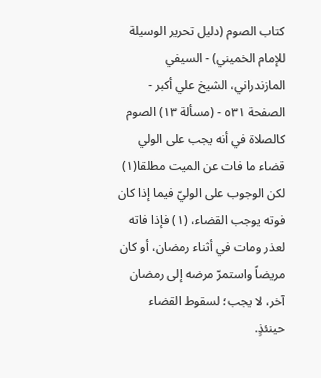كتاب الصوم (دليل تحرير الوسيلة للإمام الخميني) - السيفي المازندراني، الشيخ علي أكبر - الصفحة ٥٣١ - (مسألة ١٣) الصوم كالصلاة في أنه يجب على الولي قضاء ما فات عن الميت مطلقا(١)
لكن الوجوب على الوليّ فيما إذا كان فوته يوجب القضاء، (١) فإذا فاته لعذر ومات في أثناء رمضان، أو كان مريضاً واستمرّ مرضه إلى رمضان آخر، لا يجب؛ لسقوط القضاء حينئذٍ.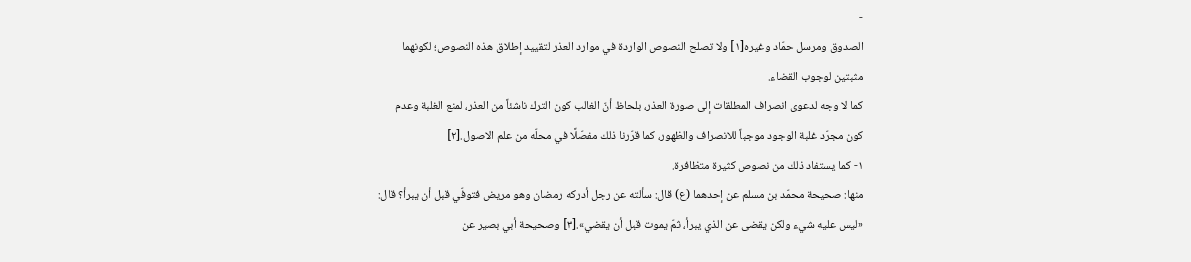-
الصدوق ومرسل حمّاد وغيره[١] ولا تصلح النصوص الواردة في موارد العذر لتقييد إطلاق هذه النصوص؛ لكونهما مثبتين لوجوب القضاء.
كما لا وجه لدعوى انصراف المطلقات إلى صورة العذر، بلحاظ أنّ الغالب كون الترك ناشئاً من العذر، لمنع الغلبة وعدم كون مجرّد غلبة الوجود موجباً للانصراف والظهور، كما قرّرنا ذلك مفصّلًا في محلّه من علم الاصول.[٢]
١- كما يستفاد ذلك من نصوص كثيرة متظافرة.
منها: صحيحة محمّد بن مسلم عن إحدهما (ع) قال: سألته عن رجل أدركه رمضان وهو مريض فتوفّي قبل أن يبرأ؟ قال: «ليس عليه شيء ولكن يقضى عن الذي يبرأ، ثمّ يموت قبل أن يقضي».[٣] وصحيحة أبي بصير عن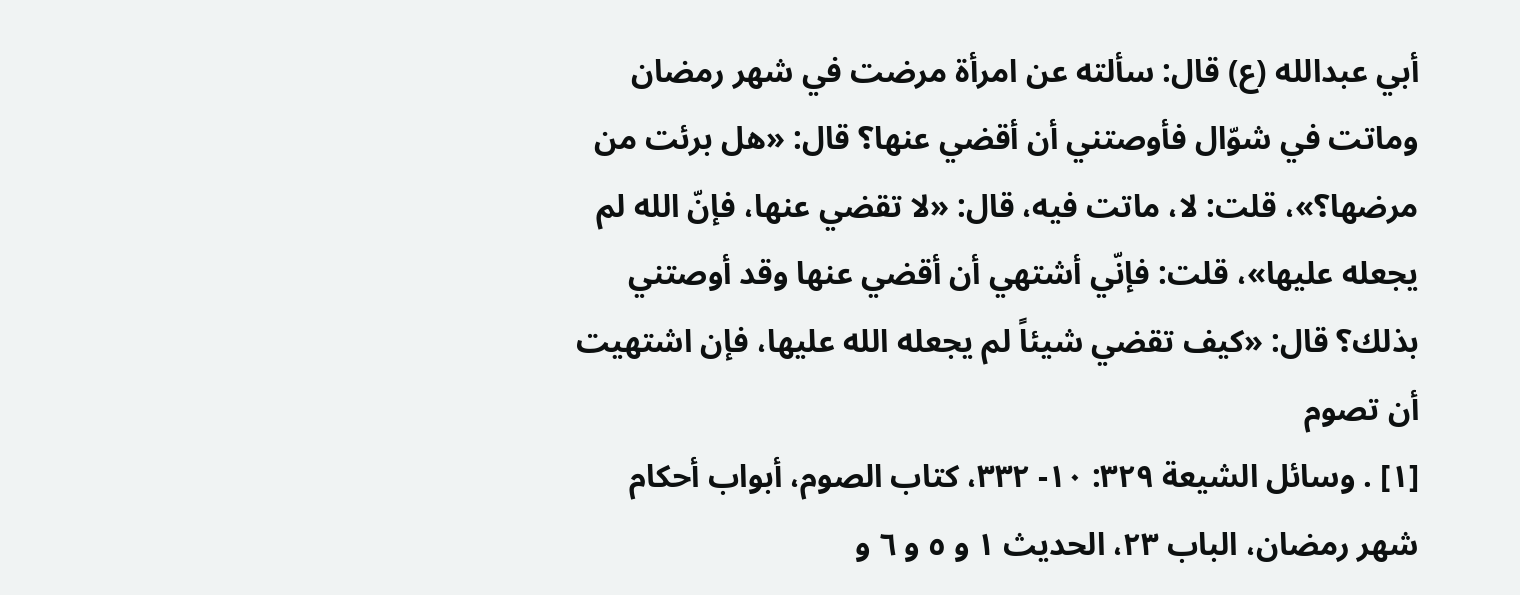أبي عبدالله (ع) قال: سألته عن امرأة مرضت في شهر رمضان وماتت في شوّال فأوصتني أن أقضي عنها؟ قال: «هل برئت من مرضها؟»، قلت: لا، ماتت فيه، قال: «لا تقضي عنها، فإنّ الله لم يجعله عليها»، قلت: فإنّي أشتهي أن أقضي عنها وقد أوصتني بذلك؟ قال: «كيف تقضي شيئاً لم يجعله الله عليها، فإن اشتهيت أن تصوم
[١] . وسائل الشيعة ٣٢٩: ١٠- ٣٣٢، كتاب الصوم، أبواب أحكام شهر رمضان، الباب ٢٣، الحديث ١ و ٥ و ٦ و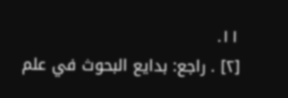١١.
[٢] . راجع: بدايع البحوث في علم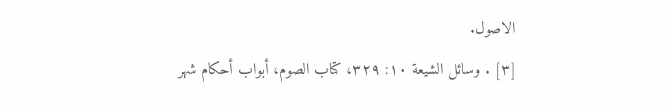الاصول.
[٣] . وسائل الشيعة ١٠: ٣٢٩، كتاب الصوم، أبواب أحكام شهر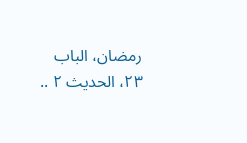رمضان، الباب ٢٣، الحديث ٢ ..